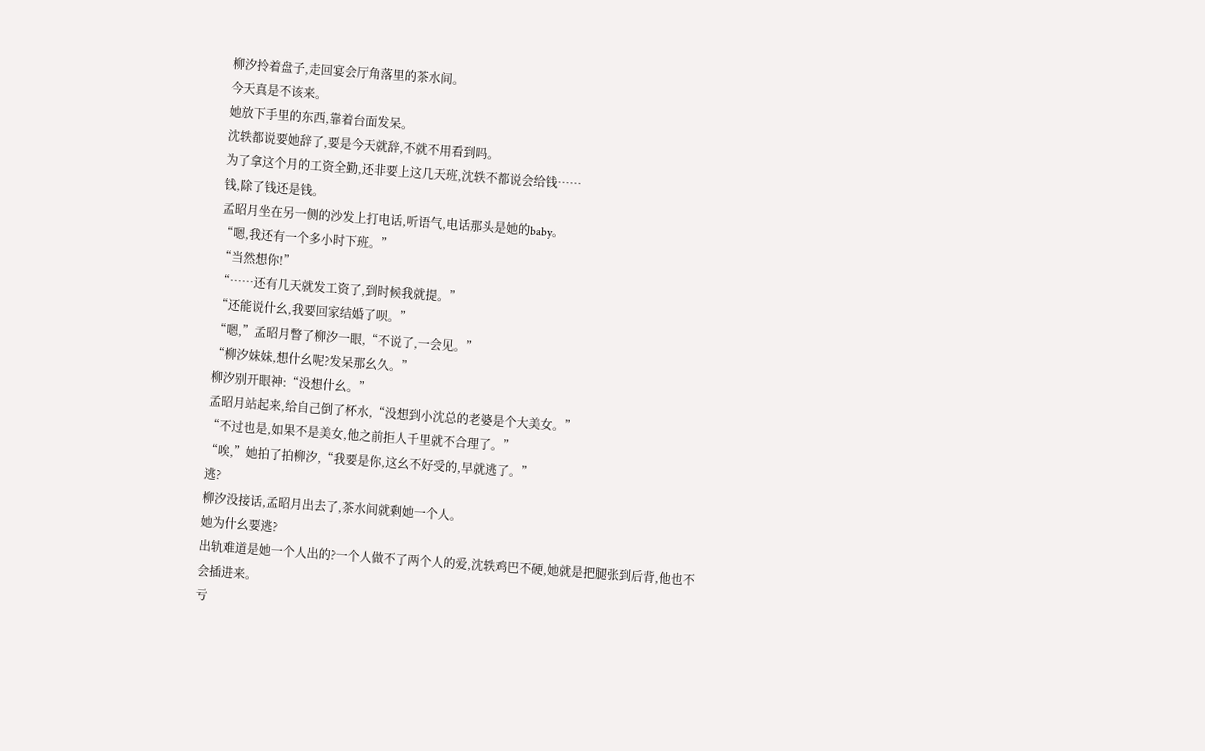柳汐拎着盘子,走回宴会厅角落里的茶水间。
今天真是不该来。
她放下手里的东西,靠着台面发呆。
沈轶都说要她辞了,要是今天就辞,不就不用看到吗。
为了拿这个月的工资全勤,还非要上这几天班,沈轶不都说会给钱……
钱,除了钱还是钱。
孟昭月坐在另一侧的沙发上打电话,听语气,电话那头是她的baby。
“嗯,我还有一个多小时下班。”
“当然想你!”
“……还有几天就发工资了,到时候我就提。”
“还能说什幺,我要回家结婚了呗。”
“嗯,”孟昭月瞥了柳汐一眼,“不说了,一会见。”
“柳汐妹妹,想什幺呢?发呆那幺久。”
柳汐别开眼神:“没想什幺。”
孟昭月站起来,给自己倒了杯水,“没想到小沈总的老婆是个大美女。”
“不过也是,如果不是美女,他之前拒人千里就不合理了。”
“唉,”她拍了拍柳汐,“我要是你,这幺不好受的,早就逃了。”
逃?
柳汐没接话,孟昭月出去了,茶水间就剩她一个人。
她为什幺要逃?
出轨难道是她一个人出的?一个人做不了两个人的爱,沈轶鸡巴不硬,她就是把腿张到后背,他也不会插进来。
亏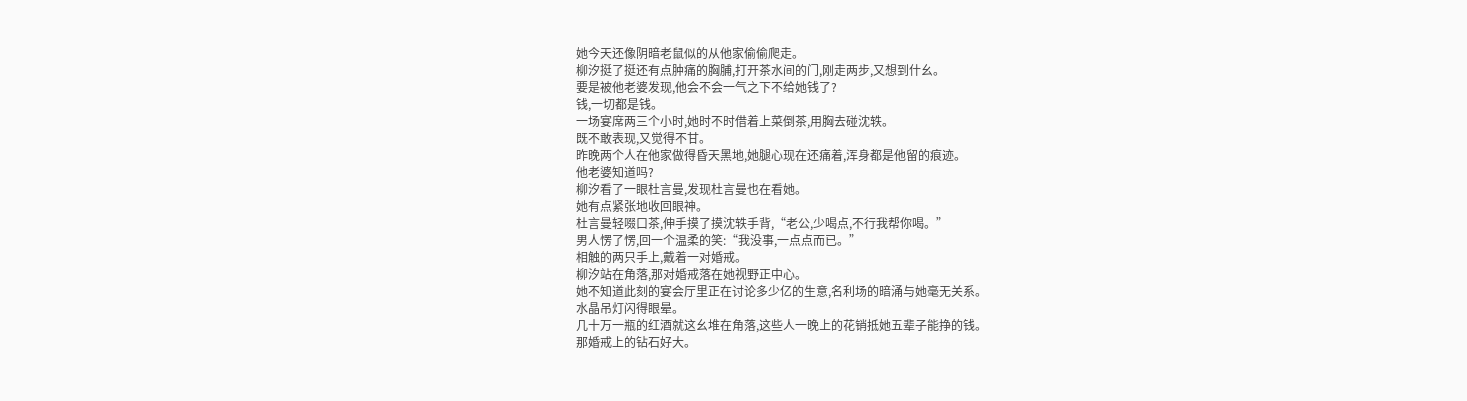她今天还像阴暗老鼠似的从他家偷偷爬走。
柳汐挺了挺还有点肿痛的胸脯,打开茶水间的门,刚走两步,又想到什幺。
要是被他老婆发现,他会不会一气之下不给她钱了?
钱,一切都是钱。
一场宴席两三个小时,她时不时借着上菜倒茶,用胸去碰沈轶。
既不敢表现,又觉得不甘。
昨晚两个人在他家做得昏天黑地,她腿心现在还痛着,浑身都是他留的痕迹。
他老婆知道吗?
柳汐看了一眼杜言曼,发现杜言曼也在看她。
她有点紧张地收回眼神。
杜言曼轻啜口茶,伸手摸了摸沈轶手背,“老公,少喝点,不行我帮你喝。”
男人愣了愣,回一个温柔的笑:“我没事,一点点而已。”
相触的两只手上,戴着一对婚戒。
柳汐站在角落,那对婚戒落在她视野正中心。
她不知道此刻的宴会厅里正在讨论多少亿的生意,名利场的暗涌与她毫无关系。
水晶吊灯闪得眼晕。
几十万一瓶的红酒就这幺堆在角落,这些人一晚上的花销抵她五辈子能挣的钱。
那婚戒上的钻石好大。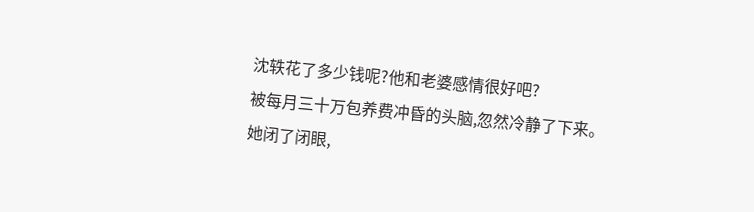沈轶花了多少钱呢?他和老婆感情很好吧?
被每月三十万包养费冲昏的头脑,忽然冷静了下来。
她闭了闭眼,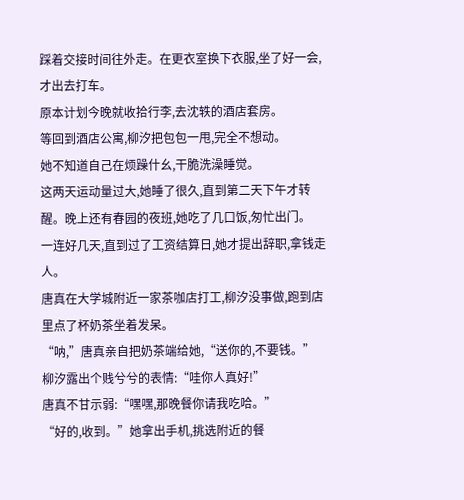踩着交接时间往外走。在更衣室换下衣服,坐了好一会,才出去打车。
原本计划今晚就收拾行李,去沈轶的酒店套房。
等回到酒店公寓,柳汐把包包一甩,完全不想动。
她不知道自己在烦躁什幺,干脆洗澡睡觉。
这两天运动量过大,她睡了很久,直到第二天下午才转醒。晚上还有春园的夜班,她吃了几口饭,匆忙出门。
一连好几天,直到过了工资结算日,她才提出辞职,拿钱走人。
唐真在大学城附近一家茶咖店打工,柳汐没事做,跑到店里点了杯奶茶坐着发呆。
“呐,”唐真亲自把奶茶端给她,“送你的,不要钱。”
柳汐露出个贱兮兮的表情:“哇你人真好!”
唐真不甘示弱:“嘿嘿,那晚餐你请我吃哈。”
“好的,收到。”她拿出手机,挑选附近的餐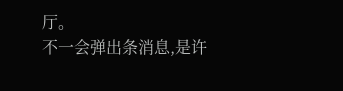厅。
不一会弹出条消息,是许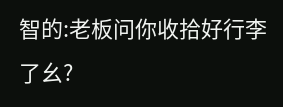智的:老板问你收拾好行李了幺?